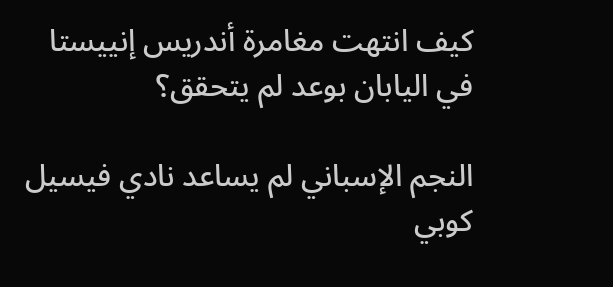كيف انتهت مغامرة أندريس إنييستا في اليابان بوعد لم يتحقق؟

النجم الإسباني لم يساعد نادي فيسيل كوبي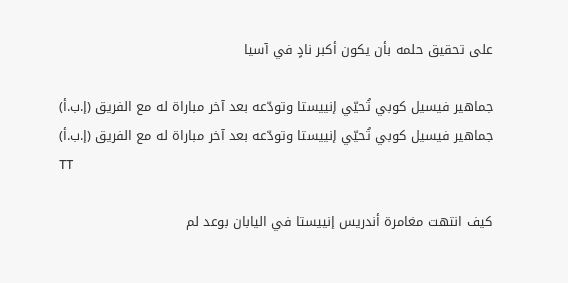على تحقيق حلمه بأن يكون أكبر نادٍ في آسيا

جماهير فيسيل كوبي تُحيّي إنييستا وتودّعه بعد آخر مباراة له مع الفريق (إ.ب.أ)
جماهير فيسيل كوبي تُحيّي إنييستا وتودّعه بعد آخر مباراة له مع الفريق (إ.ب.أ)
TT

كيف انتهت مغامرة أندريس إنييستا في اليابان بوعد لم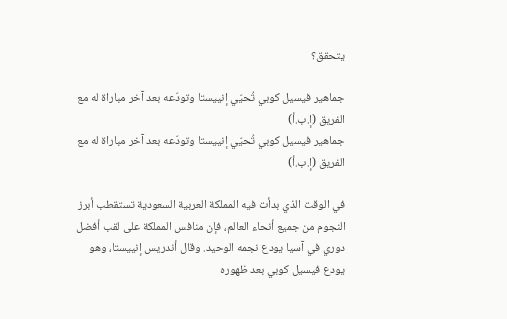يتحقق؟

جماهير فيسيل كوبي تُحيّي إنييستا وتودّعه بعد آخر مباراة له مع الفريق (إ.ب.أ)
جماهير فيسيل كوبي تُحيّي إنييستا وتودّعه بعد آخر مباراة له مع الفريق (إ.ب.أ)

في الوقت الذي بدأت فيه المملكة العربية السعودية تستقطب أبرز النجوم من جميع أنحاء العالم، فإن منافس المملكة على لقب أفضل دوري في آسيا يودع نجمه الوحيد. وقال أندريس إنييستا، وهو يودع فيسيل كوبي بعد ظهوره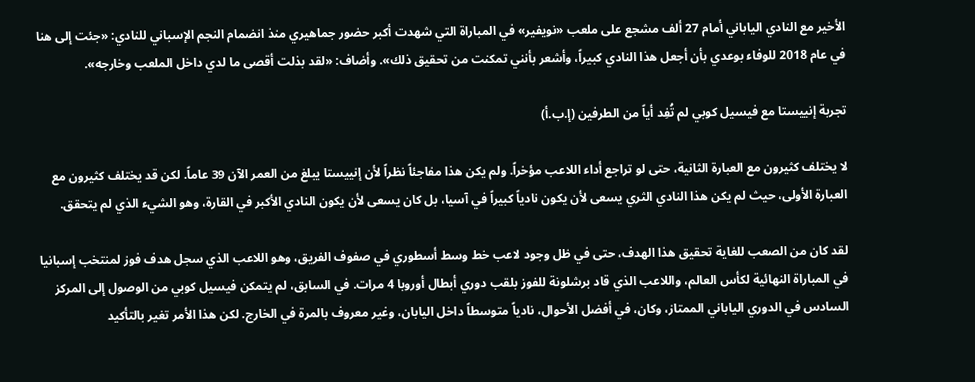الأخير مع النادي الياباني أمام 27 ألف مشجع على ملعب «نويفير» في المباراة التي شهدت أكبر حضور جماهيري منذ انضمام النجم الإسباني للنادي: «جئت إلى هنا في عام 2018 للوفاء بوعدي بأن أجعل هذا النادي كبيراً، وأشعر بأنني تمكنت من تحقيق ذلك». وأضاف: «لقد بذلت أقصى ما لدي داخل الملعب وخارجه».

تجربة إنييستا مع فيسيل كوبي لم تُفِد أياً من الطرفين (إ.ب.أ)

لا يختلف كثيرون مع العبارة الثانية، حتى لو تراجع أداء اللاعب مؤخراً. ولم يكن هذا مفاجئاً نظراً لأن إنييستا يبلغ من العمر الآن 39 عاماً. لكن قد يختلف كثيرون مع العبارة الأولى، حيث لم يكن هذا النادي الثري يسعى لأن يكون نادياً كبيراً في آسيا، بل كان يسعى لأن يكون النادي الأكبر في القارة، وهو الشيء الذي لم يتحقق.

لقد كان من الصعب للغاية تحقيق هذا الهدف، حتى في ظل وجود لاعب خط وسط أسطوري في صفوف الفريق، وهو اللاعب الذي سجل هدف فوز لمنتخب إسبانيا في المباراة النهائية لكأس العالم، واللاعب الذي قاد برشلونة للفوز بلقب دوري أبطال أوروبا 4 مرات. في السابق، لم يتمكن فيسيل كوبي من الوصول إلى المركز السادس في الدوري الياباني الممتاز، وكان، في أفضل الأحوال، نادياً متوسطاً داخل اليابان، وغير معروف بالمرة في الخارج. لكن هذا الأمر تغير بالتأكيد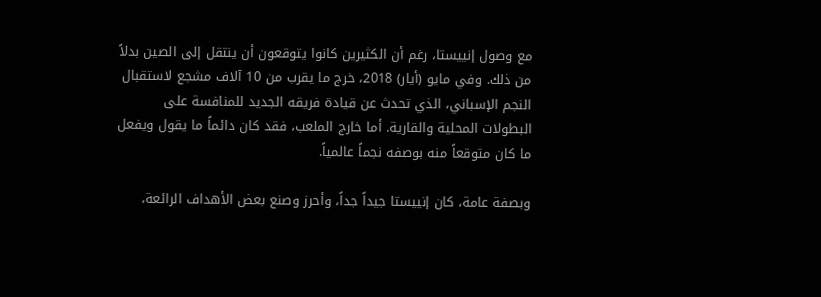مع وصول إنييستا، رغم أن الكثيرين كانوا يتوقعون أن ينتقل إلى الصين بدلاً من ذلك. وفي مايو (أيار) 2018، خرج ما يقرب من 10 آلاف مشجع لاستقبال النجم الإسباني، الذي تحدث عن قيادة فريقه الجديد للمنافسة على البطولات المحلية والقارية. أما خارج الملعب، فقد كان دائماً ما يقول ويفعل ما كان متوقعاً منه بوصفه نجماً عالمياً.

وبصفة عامة، كان إنييستا جيداً جداً، وأحرز وصنع بعض الأهداف الرائعة،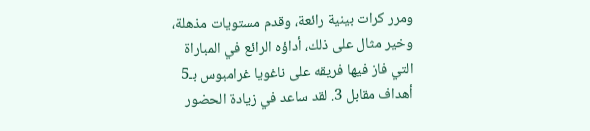ومرر كرات بينية رائعة، وقدم مستويات مذهلة، وخير مثال على ذلك، أداؤه الرائع في المباراة التي فاز فيها فريقه على ناغويا غرامبوس بـ5 أهداف مقابل 3. لقد ساعد في زيادة الحضور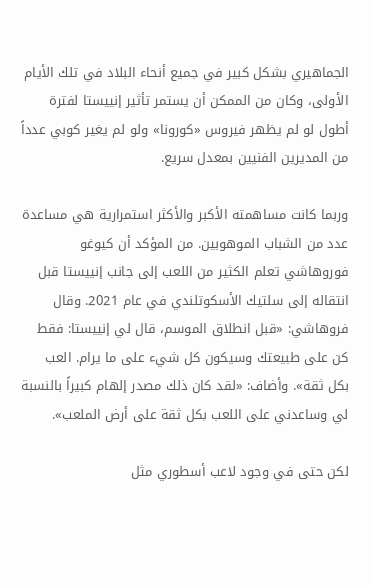الجماهيري بشكل كبير في جميع أنحاء البلاد في تلك الأيام الأولى، وكان من الممكن أن يستمر تأثير إنييستا لفترة أطول لو لم يظهر فيروس «كورونا» ولو لم يغير كوبي عدداً من المديرين الفنيين بمعدل سريع.

وربما كانت مساهمته الأكبر والأكثر استمرارية هي مساعدة عدد من الشباب الموهوبين. من المؤكد أن كيوغو فوروهاشي تعلم الكثير من اللعب إلى جانب إنييستا قبل انتقاله إلى سلتيك الأسكوتلندي في عام 2021. وقال فروهاشي: «قبل انطلاق الموسم، قال لي إنييستا: فقط كن على طبيعتك وسيكون كل شيء على ما يرام. العب بكل ثقة». وأضاف: «لقد كان ذلك مصدر إلهام كبيراً بالنسبة لي وساعدني على اللعب بكل ثقة على أرض الملعب».

لكن حتى في وجود لاعب أسطوري مثل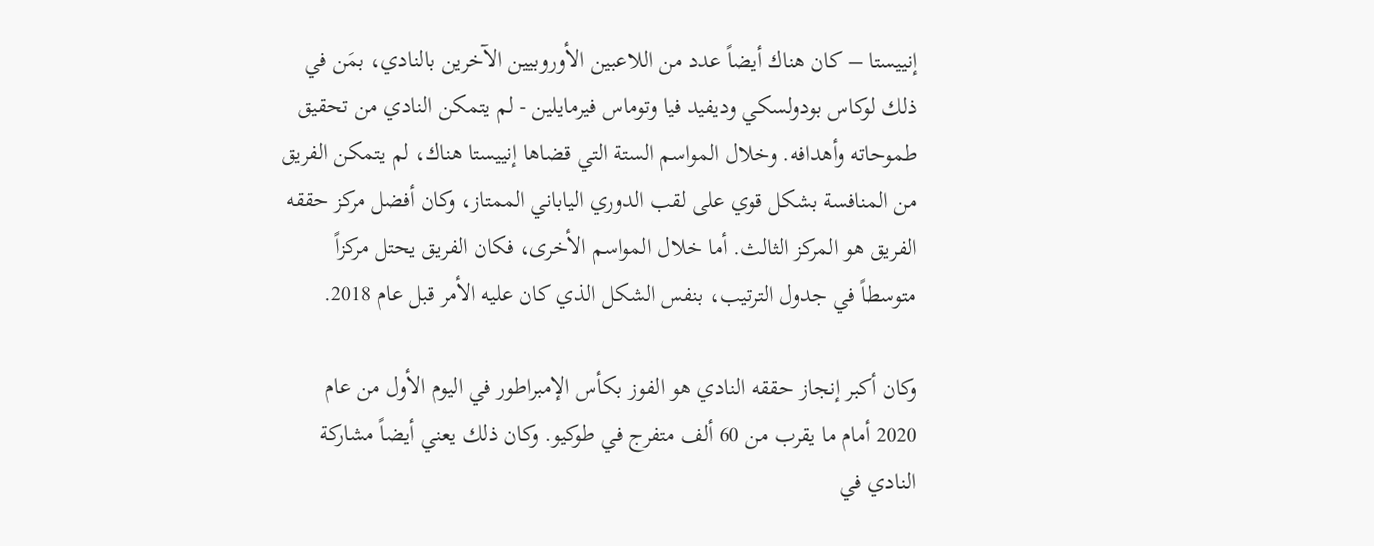إنييستا – كان هناك أيضاً عدد من اللاعبين الأوروبيين الآخرين بالنادي، بمَن في ذلك لوكاس بودولسكي وديفيد فيا وتوماس فيرمايلين - لم يتمكن النادي من تحقيق طموحاته وأهدافه. وخلال المواسم الستة التي قضاها إنييستا هناك، لم يتمكن الفريق من المنافسة بشكل قوي على لقب الدوري الياباني الممتاز، وكان أفضل مركز حققه الفريق هو المركز الثالث. أما خلال المواسم الأخرى، فكان الفريق يحتل مركزاً متوسطاً في جدول الترتيب، بنفس الشكل الذي كان عليه الأمر قبل عام 2018.

وكان أكبر إنجاز حققه النادي هو الفوز بكأس الإمبراطور في اليوم الأول من عام 2020 أمام ما يقرب من 60 ألف متفرج في طوكيو. وكان ذلك يعني أيضاً مشاركة النادي في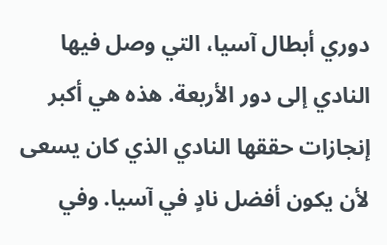دوري أبطال آسيا، التي وصل فيها النادي إلى دور الأربعة. هذه هي أكبر إنجازات حققها النادي الذي كان يسعى لأن يكون أفضل نادٍ في آسيا. وفي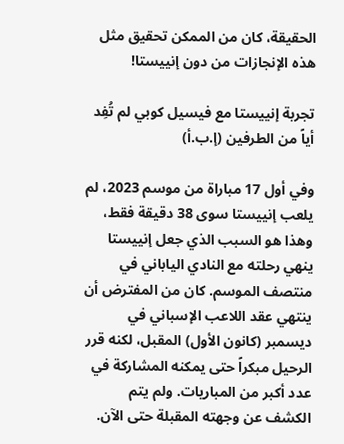الحقيقة، كان من الممكن تحقيق مثل هذه الإنجازات من دون إنييستا!

تجربة إنييستا مع فيسيل كوبي لم تُفِد أياً من الطرفين (إ.ب.أ)

وفي أول 17 مباراة من موسم 2023، لم يلعب إنييستا سوى 38 دقيقة فقط، وهذا هو السبب الذي جعل إنييستا ينهي رحلته مع النادي الياباني في منتصف الموسم. كان من المفترض أن ينتهي عقد اللاعب الإسباني في ديسمبر (كانون الأول) المقبل، لكنه قرر الرحيل مبكراً حتى يمكنه المشاركة في عدد أكبر من المباريات. ولم يتم الكشف عن وجهته المقبلة حتى الآن.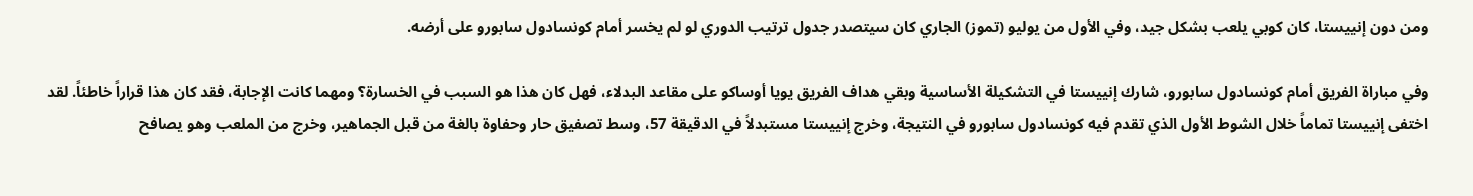ومن دون إنييستا، كان كوبي يلعب بشكل جيد، وفي الأول من يوليو (تموز) الجاري كان سيتصدر جدول ترتيب الدوري لو لم يخسر أمام كونسادول سابورو على أرضه.

وفي مباراة الفريق أمام كونسادول سابورو، شارك إنييستا في التشكيلة الأساسية وبقي هداف الفريق يويا أوساكو على مقاعد البدلاء، فهل كان هذا هو السبب في الخسارة؟ ومهما كانت الإجابة، فقد كان هذا قراراً خاطئاً. لقد اختفى إنييستا تماماً خلال الشوط الأول الذي تقدم فيه كونسادول سابورو في النتيجة، وخرج إنييستا مستبدلاً في الدقيقة 57، وسط تصفيق حار وحفاوة بالغة من قبل الجماهير، وخرج من الملعب وهو يصافح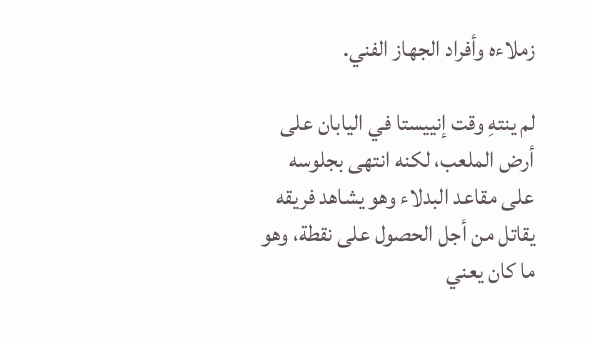زملاءه وأفراد الجهاز الفني.

لم ينتهِ وقت إنييستا في اليابان على أرض الملعب، لكنه انتهى بجلوسه على مقاعد البدلاء وهو يشاهد فريقه يقاتل من أجل الحصول على نقطة، وهو ما كان يعني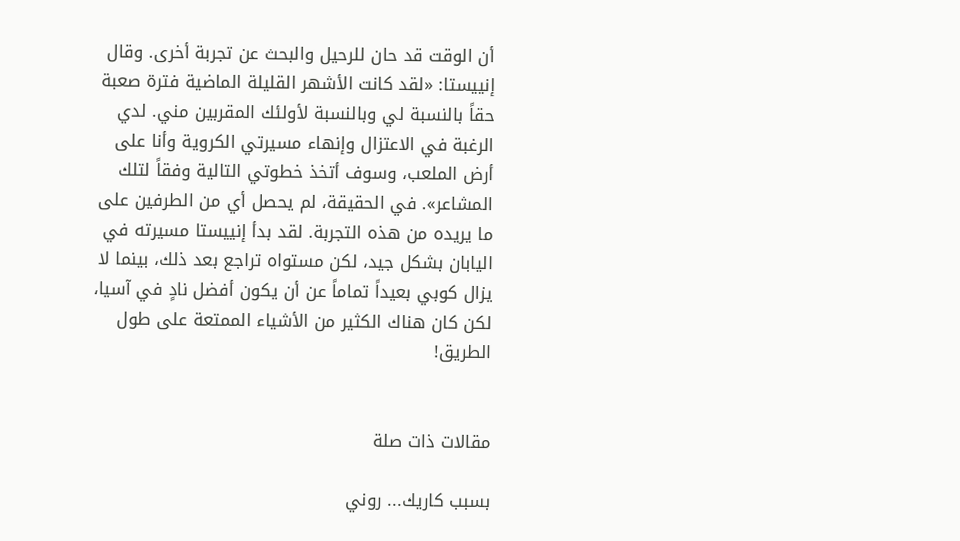أن الوقت قد حان للرحيل والبحث عن تجربة أخرى. وقال إنييستا: «لقد كانت الأشهر القليلة الماضية فترة صعبة حقاً بالنسبة لي وبالنسبة لأولئك المقربين مني. لدي الرغبة في الاعتزال وإنهاء مسيرتي الكروية وأنا على أرض الملعب، وسوف أتخذ خطوتي التالية وفقاً لتلك المشاعر». في الحقيقة، لم يحصل أي من الطرفين على ما يريده من هذه التجربة. لقد بدأ إنييستا مسيرته في اليابان بشكل جيد، لكن مستواه تراجع بعد ذلك، بينما لا يزال كوبي بعيداً تماماً عن أن يكون أفضل نادٍ في آسيا، لكن كان هناك الكثير من الأشياء الممتعة على طول الطريق!


مقالات ذات صلة

بسبب كاريك... روني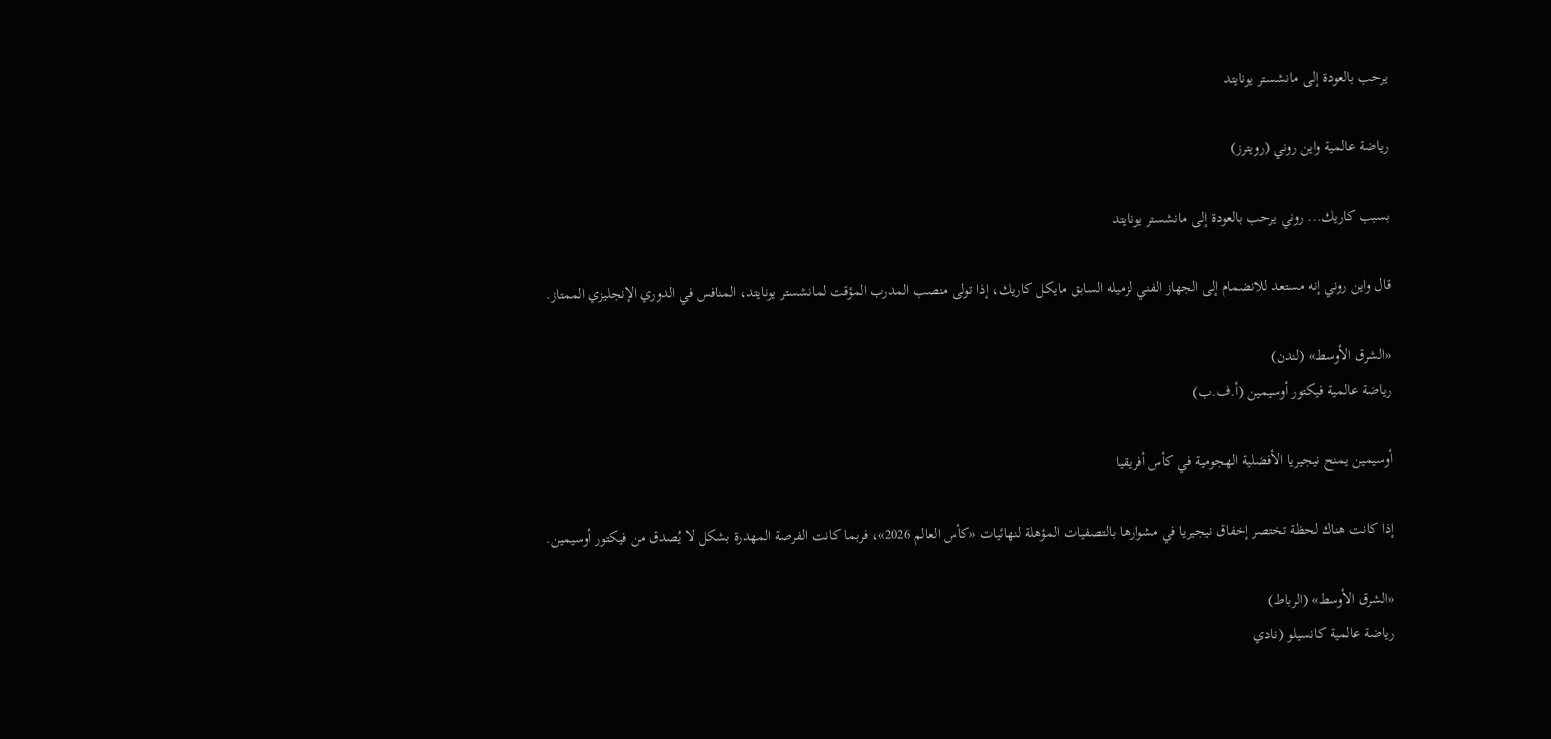يرحب بالعودة إلى مانشستر يونايتد

رياضة عالمية واين روني (رويترز)

بسبب كاريك... روني يرحب بالعودة إلى مانشستر يونايتد

قال واين روني إنه مستعد للانضمام إلى الجهاز الفني لزميله السابق مايكل كاريك، إذا تولى منصب المدرب المؤقت لمانشستر يونايتد، المنافس في الدوري الإنجليزي الممتاز.

«الشرق الأوسط» (لندن)
رياضة عالمية فيكتور أوسيمين (أ.ف.ب)

أوسيمين يمنح نيجيريا الأفضلية الهجومية في كأس أفريقيا

إذا كانت هناك لحظة تختصر إخفاق نيجيريا في مشوارها بالتصفيات المؤهلة لنهائيات «كأس العالم 2026»، فربما كانت الفرصة المهدرة بشكل لا يُصدق من فيكتور أوسيمين.

«الشرق الأوسط» (الرباط)
رياضة عالمية كانسيلو (نادي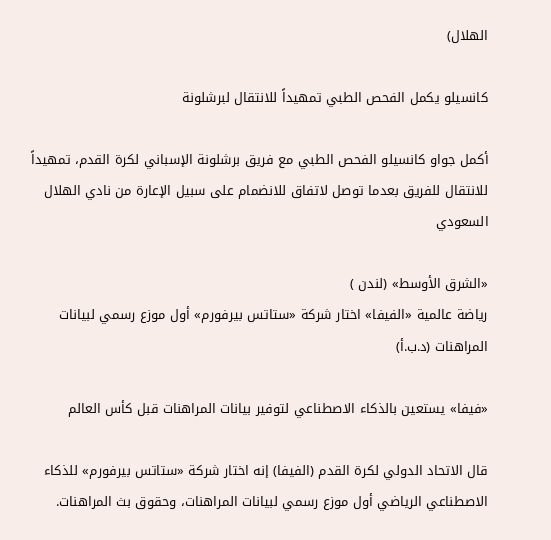الهلال)

كانسيلو يكمل الفحص الطبي تمهيداً للانتقال لبرشلونة

أكمل جواو كانسيلو الفحص الطبي مع فريق برشلونة الإسباني لكرة القدم، تمهيداً للانتقال للفريق بعدما توصل لاتفاق للانضمام على سبيل الإعارة من نادي الهلال السعودي

«الشرق الأوسط» (لندن )
رياضة عالمية «الفيفا» اختار شركة «ستاتس بيرفورم» أول موزع رسمي لبيانات المراهنات (د.ب.أ)

«فيفا» يستعين بالذكاء الاصطناعي لتوفير بيانات المراهنات قبل كأس العالم

قال الاتحاد الدولي لكرة القدم (الفيفا) إنه اختار شركة «ستاتس بيرفورم» للذكاء الاصطناعي الرياضي أول موزع رسمي لبيانات المراهنات، وحقوق بث المراهنات.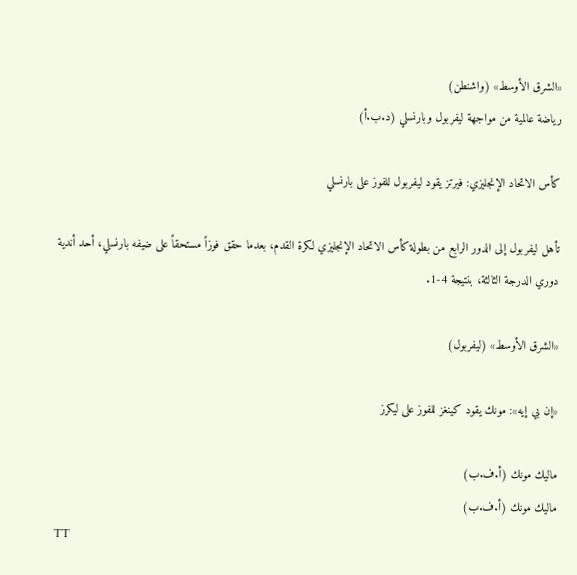«الشرق الأوسط» (واشنطن)
رياضة عالمية من مواجهة ليفربول وبارنسلي (د.ب.أ)

كأس الاتحاد الإنجليزي: فيرتز يقود ليفربول للفوز على بارنسلي

تأهل ليفربول إلى الدور الرابع من بطولة كأس الاتحاد الإنجليزي لكرة القدم، بعدما حقق فوزاً مستحقاً على ضيفه بارنسلي، أحد أندية دوري الدرجة الثالثة، بنتيجة 4-1.

«الشرق الأوسط» (ليفربول)

«إن بي إيه»: مونك يقود كينغز للفوز على ليكرز

ماليك مونك (أ.ف.ب)
ماليك مونك (أ.ف.ب)
TT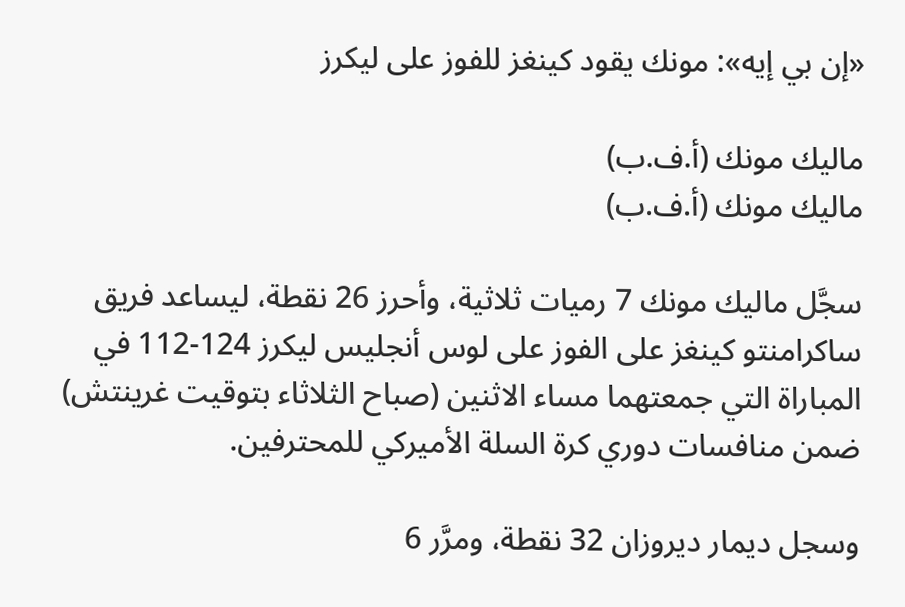«إن بي إيه»: مونك يقود كينغز للفوز على ليكرز

ماليك مونك (أ.ف.ب)
ماليك مونك (أ.ف.ب)

سجَّل ماليك مونك 7 رميات ثلاثية، وأحرز 26 نقطة، ليساعد فريق ساكرامنتو كينغز على الفوز على لوس أنجليس ليكرز 124-112 في المباراة التي جمعتهما مساء الاثنين (صباح الثلاثاء بتوقيت غرينتش) ضمن منافسات دوري كرة السلة الأميركي للمحترفين.

وسجل ديمار ديروزان 32 نقطة، ومرَّر 6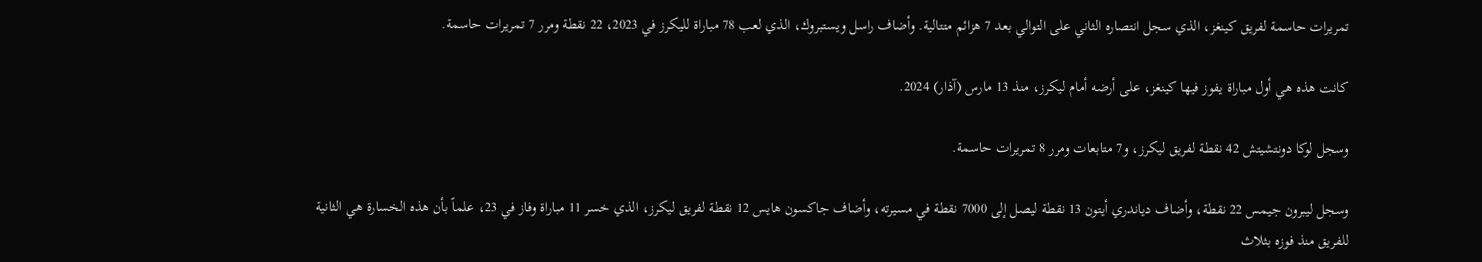تمريرات حاسمة لفريق كينغز، الذي سجل انتصاره الثاني على التوالي بعد 7 هزائم متتالية. وأضاف راسل ويستبروك، الذي لعب 78 مباراة لليكرز في 2023، 22 نقطة ومرر 7 تمريرات حاسمة.

كانت هذه هي أول مباراة يفوز فيها كينغز، على أرضه أمام ليكرز، منذ 13 مارس (آذار) 2024.

وسجل لوكا دونتشيتش 42 نقطة لفريق ليكرز، و7 متابعات ومرر 8 تمريرات حاسمة.

وسجل ليبرون جيمس 22 نقطة، وأضاف دياندري أيتون 13 نقطة ليصل إلى 7000 نقطة في مسيرته، وأضاف جاكسون هايس 12 نقطة لفريق ليكرز، الذي خسر 11 مباراة وفاز في 23، علماً بأن هذه الخسارة هي الثانية للفريق منذ فوزه بثلاث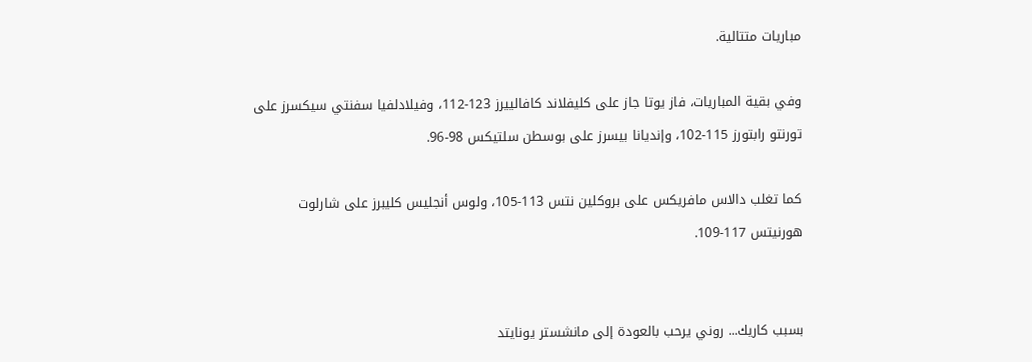مباريات متتالية.

وفي بقية المباريات، فاز يوتا جاز على كليفلاند كافالييرز 123-112، وفيلادلفيا سفنتي سيكسرز على تورنتو رابتورز 115-102، وإنديانا بيسرز على بوسطن سلتيكس 98-96.

كما تغلب دالاس مافريكس على بروكلين نتس 113-105، ولوس أنجليس كليبرز على شارلوت هورنيتس 117-109.


بسبب كاريك... روني يرحب بالعودة إلى مانشستر يونايتد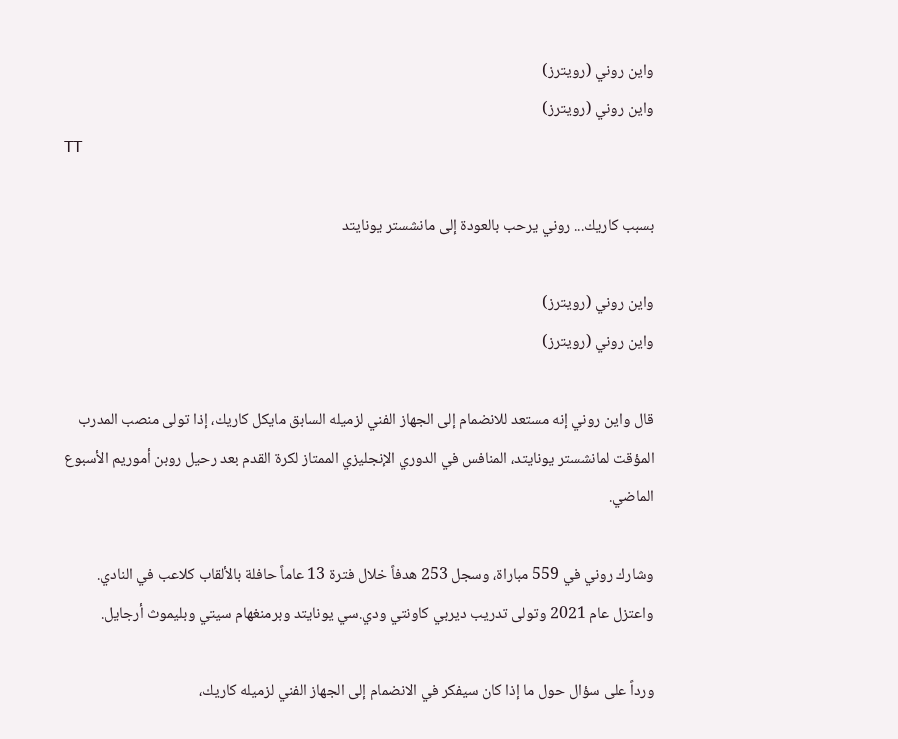واين روني (رويترز)
واين روني (رويترز)
TT

بسبب كاريك... روني يرحب بالعودة إلى مانشستر يونايتد

واين روني (رويترز)
واين روني (رويترز)

قال واين روني إنه مستعد للانضمام إلى الجهاز الفني لزميله السابق مايكل كاريك، إذا تولى منصب المدرب المؤقت لمانشستر يونايتد، المنافس في الدوري الإنجليزي الممتاز لكرة القدم بعد رحيل روبن أموريم الأسبوع الماضي.

وشارك روني في 559 مباراة، وسجل 253 هدفاً خلال فترة 13 عاماً حافلة بالألقاب كلاعب في ‌النادي. واعتزل ‌عام 2021 وتولى ‌تدريب ديربي كاونتي ودي.سي يونايتد وبرمنغهام سيتي وبليموث أرجايل.

ورداً على سؤال حول ما إذا كان سيفكر في الانضمام إلى الجهاز الفني لزميله كاريك،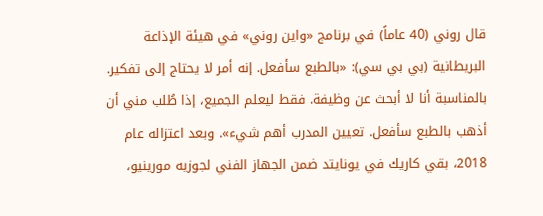قال روني (40 عاماً) في برنامج «واين روني» في هيئة الإذاعة البريطانية (بي بي سي): «بالطبع سأفعل. إنه أمر لا ‌يحتاج إلى تفكير. بالمناسبة أنا لا أبحث عن وظيفة. فقط ليعلم الجميع، إذا طُلب مني أن أذهب بالطبع سأفعل. تعيين المدرب أهم شيء». وبعد اعتزاله عام 2018، بقي كاريك في يونايتد ضمن الجهاز الفني لجوزيه مورينيو،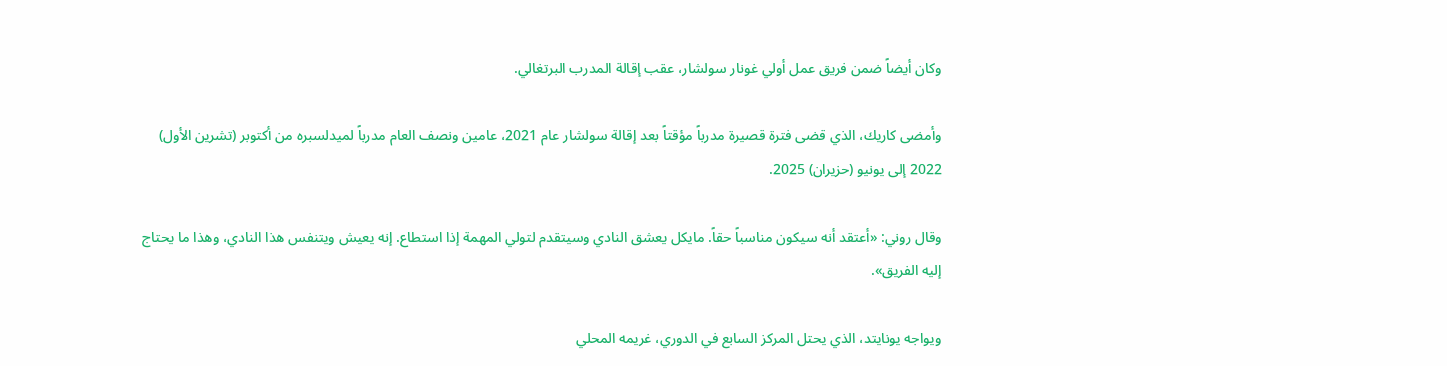وكان أيضاً ضمن فريق عمل أولي غونار سولشار، عقب إقالة المدرب البرتغالي.

وأمضى كاريك، الذي قضى فترة قصيرة مدرباً مؤقتاً بعد إقالة سولشار عام 2021، عامين ونصف العام مدرباً لميدلسبره من أكتوبر (تشرين الأول) 2022 إلى يونيو (حزيران) 2025.

وقال روني: «أعتقد أنه سيكون مناسباً حقاً. مايكل يعشق النادي وسيتقدم لتولي المهمة إذا استطاع. إنه يعيش ويتنفس هذا النادي، وهذا ما يحتاج إليه الفريق».

ويواجه يونايتد، الذي يحتل المركز ‌السابع في الدوري، غريمه المحلي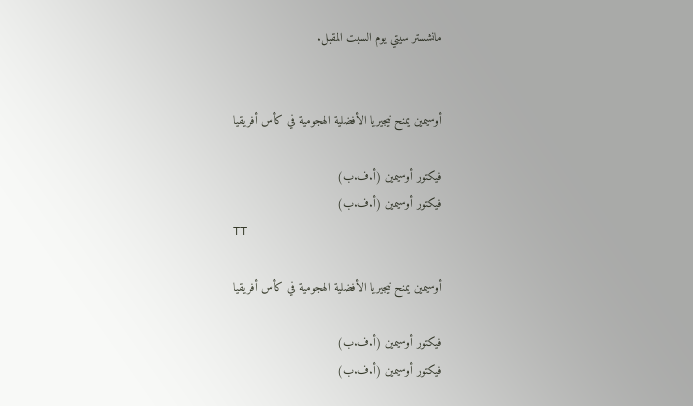مانشستر سيتي يوم السبت المقبل.


أوسيمين يمنح نيجيريا الأفضلية الهجومية في كأس أفريقيا

فيكتور أوسيمين (أ.ف.ب)
فيكتور أوسيمين (أ.ف.ب)
TT

أوسيمين يمنح نيجيريا الأفضلية الهجومية في كأس أفريقيا

فيكتور أوسيمين (أ.ف.ب)
فيكتور أوسيمين (أ.ف.ب)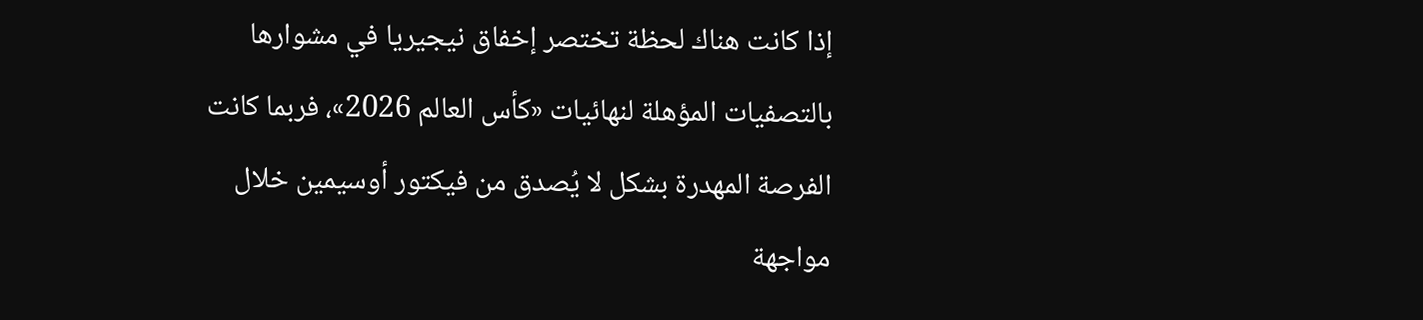إذا كانت هناك لحظة تختصر إخفاق نيجيريا في مشوارها بالتصفيات المؤهلة لنهائيات «كأس العالم 2026»، فربما كانت الفرصة المهدرة بشكل لا يُصدق من فيكتور أوسيمين خلال مواجهة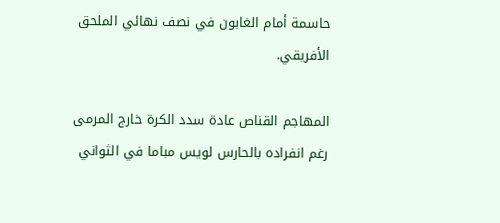حاسمة أمام الغابون في نصف نهائي الملحق الأفريقي.

المهاجم القناص عادة سدد الكرة خارج المرمى رغم انفراده بالحارس لويس مباما في الثواني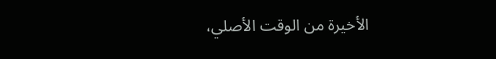الأخيرة من الوقت الأصلي،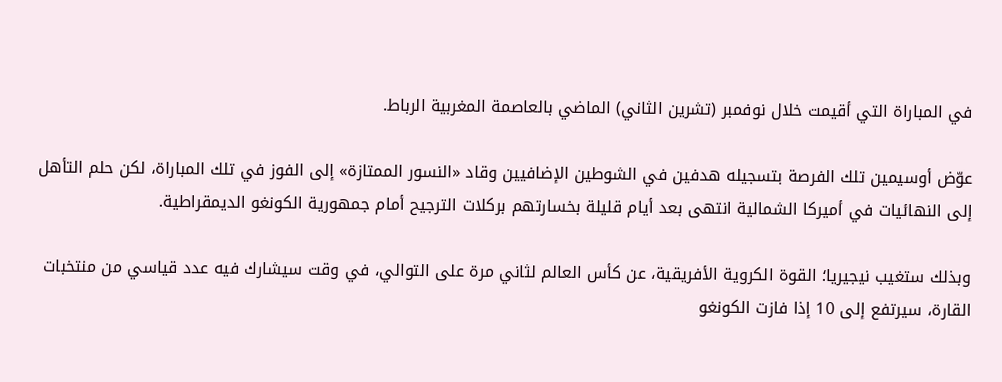في المباراة التي أقيمت خلال نوفمبر (تشرين الثاني) الماضي بالعاصمة المغربية الرباط.

عوّض أوسيمين تلك الفرصة بتسجيله هدفين في الشوطين الإضافيين وقاد «النسور الممتازة» إلى الفوز في تلك المباراة، لكن حلم التأهل إلى النهائيات في أميركا الشمالية انتهى بعد أيام قليلة بخسارتهم بركلات الترجيح أمام جمهورية الكونغو الديمقراطية.

وبذلك ستغيب نيجيريا؛ القوة الكروية الأفريقية، عن كأس العالم لثاني مرة على التوالي، في وقت سيشارك فيه عدد قياسي من منتخبات القارة، سيرتفع إلى 10 إذا فازت الكونغو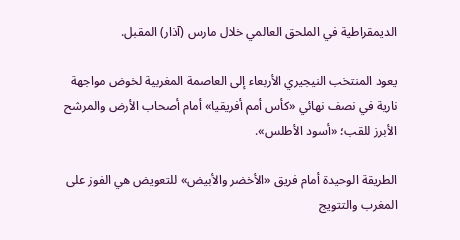الديمقراطية في الملحق العالمي خلال مارس (آذار) المقبل.

يعود المنتخب النيجيري الأربعاء إلى العاصمة المغربية لخوض مواجهة نارية في نصف نهائي «كأس أمم أفريقيا» أمام أصحاب الأرض والمرشح الأبرز للقب؛ «أسود الأطلس».

الطريقة الوحيدة أمام فريق «الأخضر والأبيض» للتعويض هي الفوز على المغرب والتتويج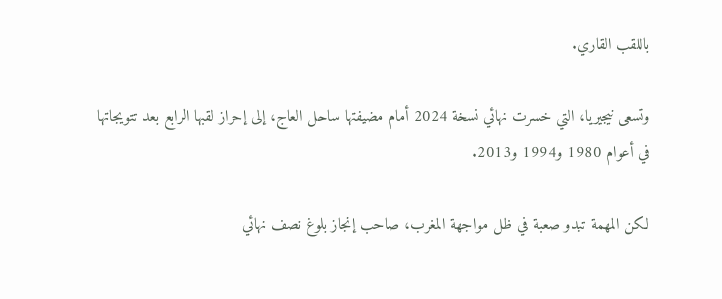باللقب القاري.

وتسعى نيجيريا، التي خسرت نهائي نسخة 2024 أمام مضيفتها ساحل العاج، إلى إحراز لقبها الرابع بعد تتويجاتها في أعوام 1980 و1994 و2013.

لكن المهمة تبدو صعبة في ظل مواجهة المغرب، صاحب إنجاز بلوغ نصف نهائي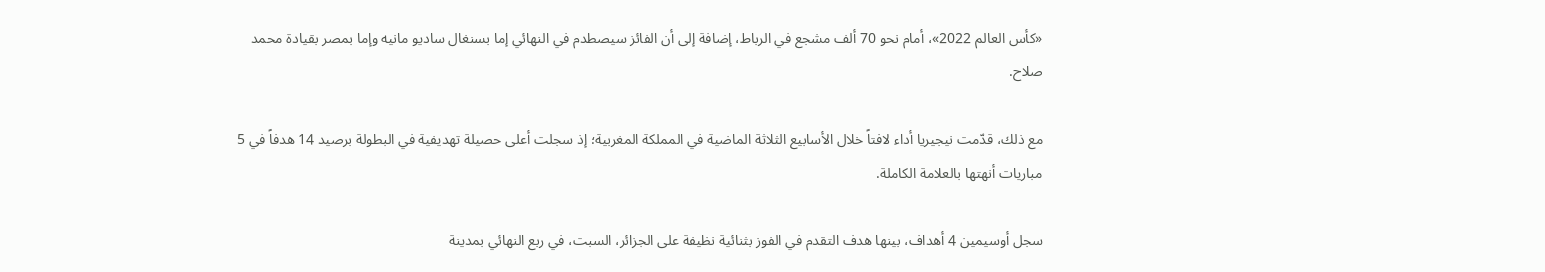«كأس العالم 2022»، أمام نحو 70 ألف مشجع في الرباط، إضافة إلى أن الفائز سيصطدم في النهائي إما بسنغال ساديو مانيه وإما بمصر بقيادة محمد صلاح.

مع ذلك، قدّمت نيجيريا أداء لافتاً خلال الأسابيع الثلاثة الماضية في المملكة المغربية؛ إذ سجلت أعلى حصيلة تهديفية في البطولة برصيد 14 هدفاً في 5 مباريات أنهتها بالعلامة الكاملة.

سجل أوسيمين 4 أهداف، بينها هدف التقدم في الفوز بثنائية نظيفة على الجزائر، السبت، في ربع النهائي بمدينة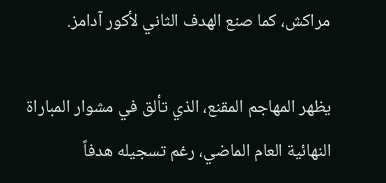مراكش، كما صنع الهدف الثاني لأكور آدامز.

يظهر المهاجم المقنع، الذي تألق في مشوار المباراة النهائية العام الماضي، رغم تسجيله هدفاً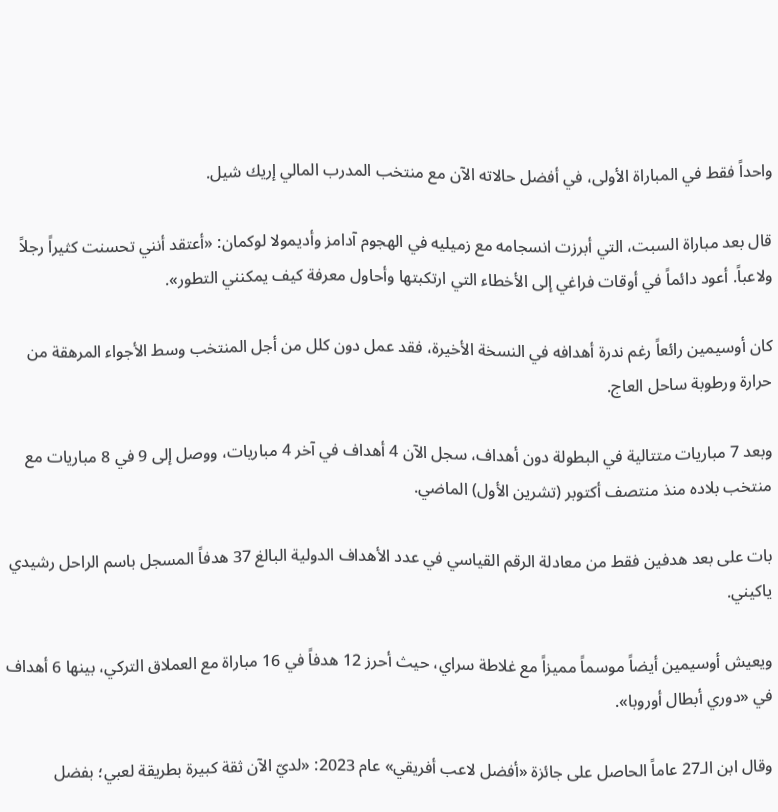واحداً فقط في المباراة الأولى، في أفضل حالاته الآن مع منتخب المدرب المالي إريك شيل.

قال بعد مباراة السبت، التي أبرزت انسجامه مع زميليه في الهجوم آدامز وأديمولا لوكمان: «أعتقد أنني تحسنت كثيراً رجلاً ولاعباً. أعود دائماً في أوقات فراغي إلى الأخطاء التي ارتكبتها وأحاول معرفة كيف يمكنني التطور».

كان أوسيمين رائعاً رغم ندرة أهدافه في النسخة الأخيرة، فقد عمل دون كلل من أجل المنتخب وسط الأجواء المرهقة من حرارة ورطوبة ساحل العاج.

وبعد 7 مباريات متتالية في البطولة دون أهداف، سجل الآن 4 أهداف في آخر 4 مباريات، ووصل إلى 9 في 8 مباريات مع منتخب بلاده منذ منتصف أكتوبر (تشرين الأول) الماضي.

بات على بعد هدفين فقط من معادلة الرقم القياسي في عدد الأهداف الدولية البالغ 37 هدفاً المسجل باسم الراحل رشيدي ياكيني.

ويعيش أوسيمين أيضاً موسماً مميزاً مع غلاطة سراي، حيث أحرز 12 هدفاً في 16 مباراة مع العملاق التركي، بينها 6 أهداف في «دوري أبطال أوروبا».

وقال ابن الـ27 عاماً الحاصل على جائزة «أفضل لاعب أفريقي» عام 2023: «لديّ الآن ثقة كبيرة بطريقة لعبي؛ بفضل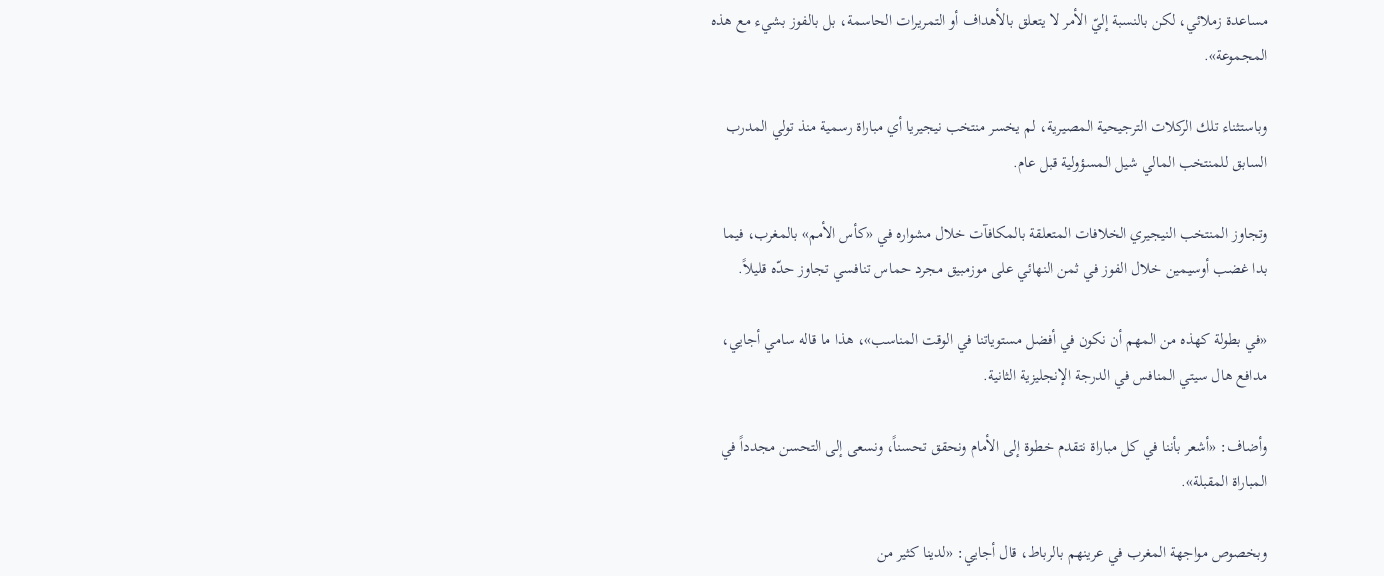مساعدة زملائي، لكن بالنسبة إليّ الأمر لا يتعلق بالأهداف أو التمريرات الحاسمة، بل بالفوز بشيء مع هذه المجموعة».

وباستثناء تلك الركلات الترجيحية المصيرية، لم يخسر منتخب نيجيريا أي مباراة رسمية منذ تولي المدرب السابق للمنتخب المالي شيل المسؤولية قبل عام.

وتجاوز المنتخب النيجيري الخلافات المتعلقة بالمكافآت خلال مشواره في «كأس الأمم» بالمغرب، فيما بدا غضب أوسيمين خلال الفوز في ثمن النهائي على موزمبيق مجرد حماس تنافسي تجاوز حدّه قليلاً.

«في بطولة كهذه من المهم أن نكون في أفضل مستوياتنا في الوقت المناسب»، هذا ما قاله سامي أجايي، مدافع هال سيتي المنافس في الدرجة الإنجليزية الثانية.

وأضاف: «أشعر بأننا في كل مباراة نتقدم خطوة إلى الأمام ونحقق تحسناً، ونسعى إلى التحسن مجدداً في المباراة المقبلة».

وبخصوص مواجهة المغرب في عرينهم بالرباط، قال أجايي: «لدينا كثير من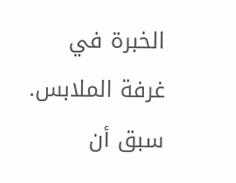الخبرة في غرفة الملابس. سبق أن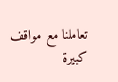تعاملنا مع مواقف كبيرة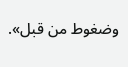وضغوط من قبل».